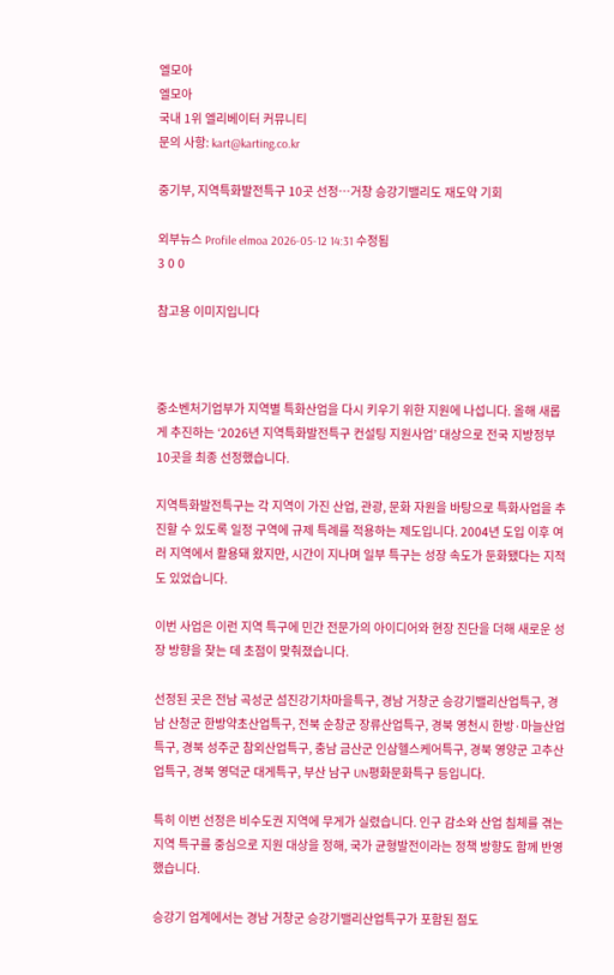엘모아
엘모아
국내 1위 엘리베이터 커뮤니티
문의 사항: kart@karting.co.kr

중기부, 지역특화발전특구 10곳 선정…거창 승강기밸리도 재도약 기회

외부뉴스 Profile elmoa 2026-05-12 14:31 수정됨
3 0 0

참고용 이미지입니다



중소벤처기업부가 지역별 특화산업을 다시 키우기 위한 지원에 나섭니다. 올해 새롭게 추진하는 ‘2026년 지역특화발전특구 컨설팅 지원사업’ 대상으로 전국 지방정부 10곳을 최종 선정했습니다.

지역특화발전특구는 각 지역이 가진 산업, 관광, 문화 자원을 바탕으로 특화사업을 추진할 수 있도록 일정 구역에 규제 특례를 적용하는 제도입니다. 2004년 도입 이후 여러 지역에서 활용돼 왔지만, 시간이 지나며 일부 특구는 성장 속도가 둔화됐다는 지적도 있었습니다.

이번 사업은 이런 지역 특구에 민간 전문가의 아이디어와 현장 진단을 더해 새로운 성장 방향을 찾는 데 초점이 맞춰졌습니다.

선정된 곳은 전남 곡성군 섬진강기차마을특구, 경남 거창군 승강기밸리산업특구, 경남 산청군 한방약초산업특구, 전북 순창군 장류산업특구, 경북 영천시 한방·마늘산업특구, 경북 성주군 참외산업특구, 충남 금산군 인삼헬스케어특구, 경북 영양군 고추산업특구, 경북 영덕군 대게특구, 부산 남구 UN평화문화특구 등입니다.

특히 이번 선정은 비수도권 지역에 무게가 실렸습니다. 인구 감소와 산업 침체를 겪는 지역 특구를 중심으로 지원 대상을 정해, 국가 균형발전이라는 정책 방향도 함께 반영했습니다.

승강기 업계에서는 경남 거창군 승강기밸리산업특구가 포함된 점도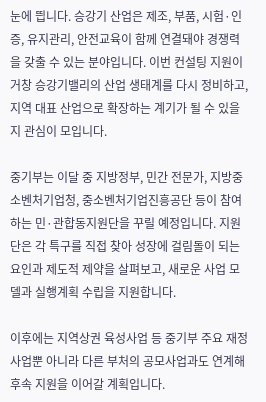눈에 띕니다. 승강기 산업은 제조, 부품, 시험·인증, 유지관리, 안전교육이 함께 연결돼야 경쟁력을 갖출 수 있는 분야입니다. 이번 컨설팅 지원이 거창 승강기밸리의 산업 생태계를 다시 정비하고, 지역 대표 산업으로 확장하는 계기가 될 수 있을지 관심이 모입니다.

중기부는 이달 중 지방정부, 민간 전문가, 지방중소벤처기업청, 중소벤처기업진흥공단 등이 참여하는 민·관합동지원단을 꾸릴 예정입니다. 지원단은 각 특구를 직접 찾아 성장에 걸림돌이 되는 요인과 제도적 제약을 살펴보고, 새로운 사업 모델과 실행계획 수립을 지원합니다.

이후에는 지역상권 육성사업 등 중기부 주요 재정사업뿐 아니라 다른 부처의 공모사업과도 연계해 후속 지원을 이어갈 계획입니다.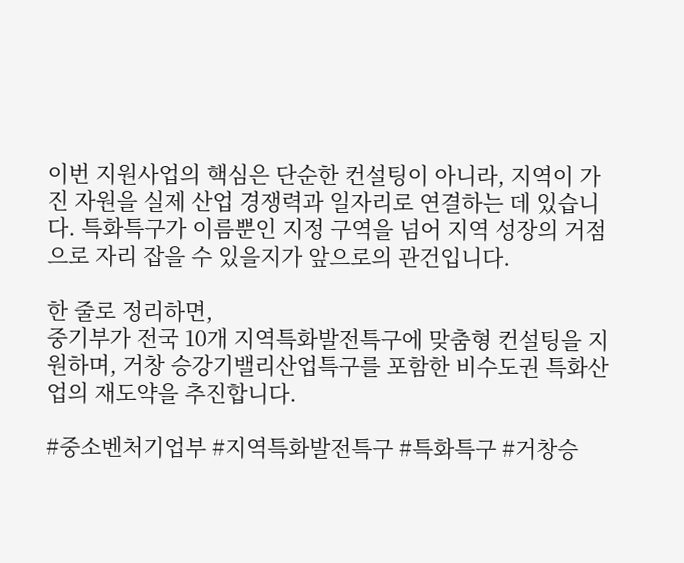이번 지원사업의 핵심은 단순한 컨설팅이 아니라, 지역이 가진 자원을 실제 산업 경쟁력과 일자리로 연결하는 데 있습니다. 특화특구가 이름뿐인 지정 구역을 넘어 지역 성장의 거점으로 자리 잡을 수 있을지가 앞으로의 관건입니다.

한 줄로 정리하면,
중기부가 전국 10개 지역특화발전특구에 맞춤형 컨설팅을 지원하며, 거창 승강기밸리산업특구를 포함한 비수도권 특화산업의 재도약을 추진합니다.

#중소벤처기업부 #지역특화발전특구 #특화특구 #거창승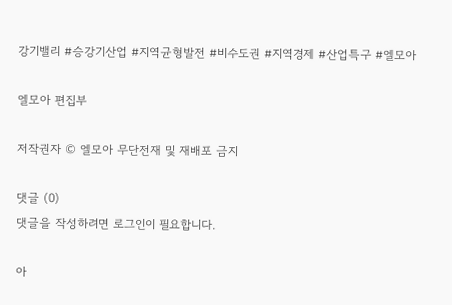강기밸리 #승강기산업 #지역균형발전 #비수도권 #지역경제 #산업특구 #엘모아

엘모아 편집부

저작권자 © 엘모아 무단전재 및 재배포 금지

댓글 (0)
댓글을 작성하려면 로그인이 필요합니다.

아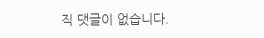직 댓글이 없습니다.